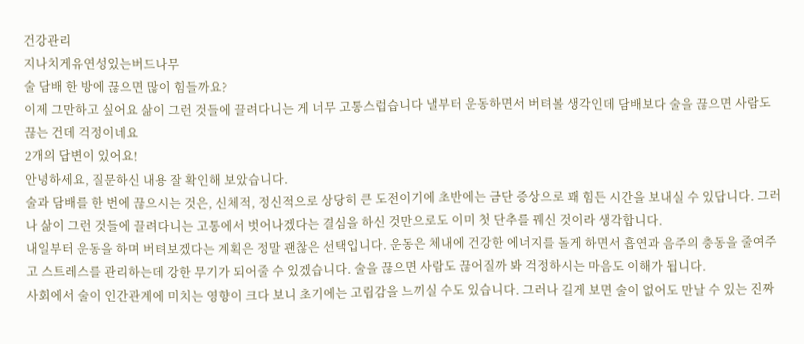건강관리
지나치게유연성있는버드나무
술 담배 한 방에 끊으면 많이 힘들까요?
이제 그만하고 싶어요 삶이 그런 것들에 끌려다니는 게 너무 고통스럽습니다 낼부터 운동하면서 버텨볼 생각인데 담배보다 술을 끊으면 사람도 끊는 건데 걱정이네요
2개의 답변이 있어요!
안녕하세요, 질문하신 내용 잘 확인해 보았습니다.
술과 담배를 한 번에 끊으시는 것은, 신체적, 정신적으로 상당히 큰 도전이기에 초반에는 금단 증상으로 꽤 힘든 시간을 보내실 수 있답니다. 그러나 삶이 그런 것들에 끌려다니는 고통에서 벗어나겠다는 결심을 하신 것만으로도 이미 첫 단추를 꿰신 것이라 생각합니다.
내일부터 운동을 하며 버텨보겠다는 계획은 정말 괜찮은 선택입니다. 운동은 체내에 건강한 에너지를 돌게 하면서 흡연과 음주의 충동을 줄여주고 스트레스를 관리하는데 강한 무기가 되어줄 수 있겠습니다. 술을 끊으면 사람도 끊어질까 봐 걱정하시는 마음도 이해가 됩니다.
사회에서 술이 인간관계에 미치는 영향이 크다 보니 초기에는 고립감을 느끼실 수도 있습니다. 그러나 길게 보면 술이 없어도 만날 수 있는 진짜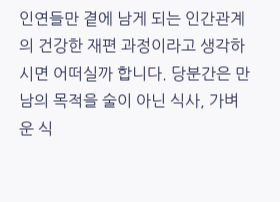인연들만 곁에 남게 되는 인간관계의 건강한 재편 과정이라고 생각하시면 어떠실까 합니다. 당분간은 만남의 목적을 술이 아닌 식사, 가벼운 식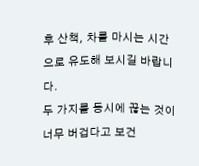후 산책, 차를 마시는 시간으로 유도해 보시길 바랍니다.
두 가지를 동시에 끊는 것이 너무 버겁다고 보건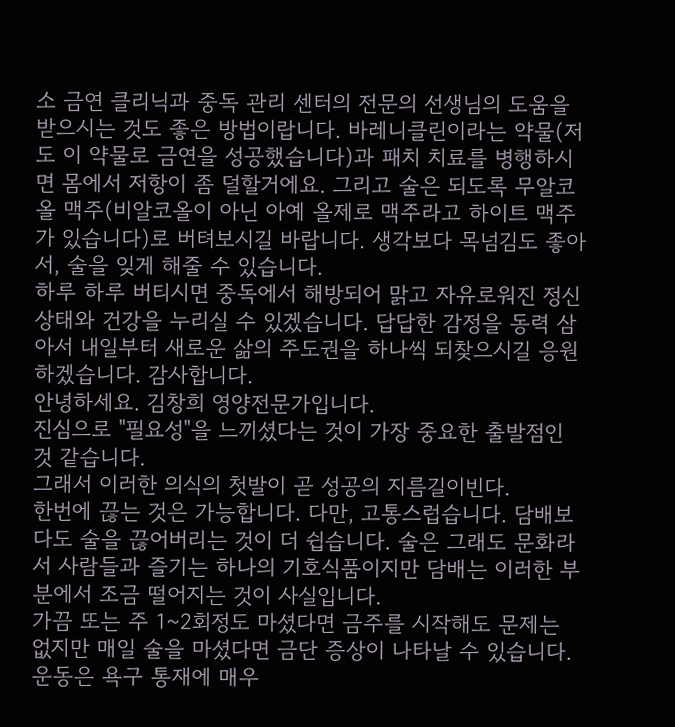소 금연 클리닉과 중독 관리 센터의 전문의 선생님의 도움을 받으시는 것도 좋은 방법이랍니다. 바레니클린이라는 약물(저도 이 약물로 금연을 성공했습니다)과 패치 치료를 병행하시면 몸에서 저항이 좀 덜할거에요. 그리고 술은 되도록 무알코올 맥주(비알코올이 아닌 아예 올제로 맥주라고 하이트 맥주가 있습니다)로 버텨보시길 바랍니다. 생각보다 목넘김도 좋아서, 술을 잊게 해줄 수 있습니다.
하루 하루 버티시면 중독에서 해방되어 맑고 자유로워진 정신 상태와 건강을 누리실 수 있겠습니다. 답답한 감정을 동력 삼아서 내일부터 새로운 삶의 주도권을 하나씩 되찾으시길 응원하겠습니다. 감사합니다.
안녕하세요. 김창희 영양전문가입니다.
진심으로 "필요성"을 느끼셨다는 것이 가장 중요한 출발점인 것 같습니다.
그래서 이러한 의식의 첫발이 곧 성공의 지름길이빈다.
한번에 끊는 것은 가능합니다. 다만, 고통스럽습니다. 담배보다도 술을 끊어버리는 것이 더 쉽습니다. 술은 그래도 문화라서 사람들과 즐기는 하나의 기호식품이지만 담배는 이러한 부분에서 조금 떨어지는 것이 사실입니다.
가끔 또는 주 1~2회정도 마셨다면 금주를 시작해도 문제는 없지만 매일 술을 마셨다면 금단 증상이 나타날 수 있습니다.
운동은 욕구 통재에 매우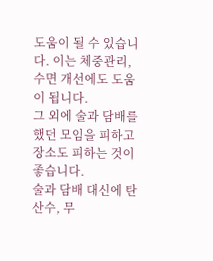도움이 될 수 있습니다. 이는 체중관리, 수면 개선에도 도움이 됩니다.
그 외에 술과 담배를 했던 모임을 피하고 장소도 피하는 것이 좋습니다.
술과 담배 대신에 탄산수, 무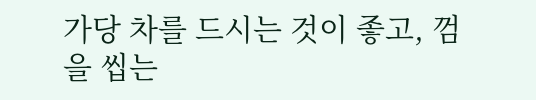가당 차를 드시는 것이 좋고, 껌을 씹는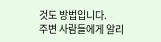것도 방법입니다.
주변 사람들에게 알리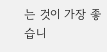는 것이 가장 좋습니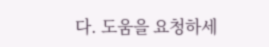다. 도움을 요청하세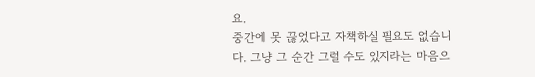요.
중간에 못 끊었다고 자책하실 필요도 없습니다. 그냥 그 순간 그럴 수도 있지라는 마음으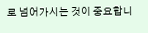로 넘어가시는 것이 중요합니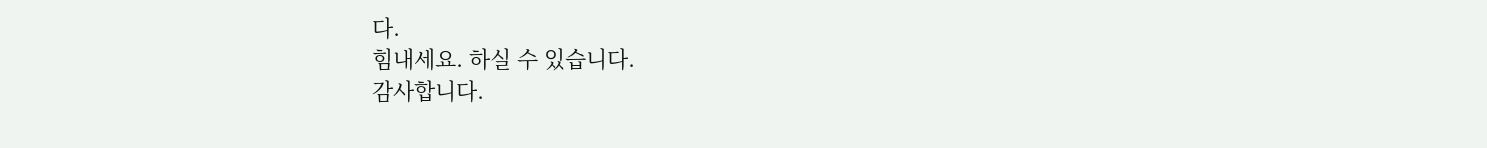다.
힘내세요. 하실 수 있습니다.
감사합니다.